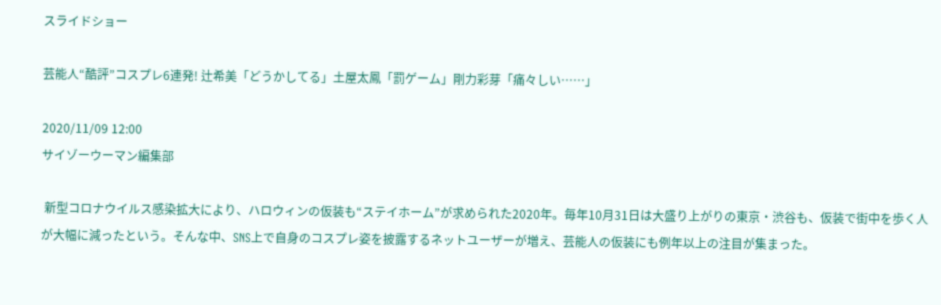スライドショー

芸能人“酷評”コスプレ6連発! 辻希美「どうかしてる」土屋太鳳「罰ゲーム」剛力彩芽「痛々しい……」

2020/11/09 12:00
サイゾーウーマン編集部

 新型コロナウイルス感染拡大により、ハロウィンの仮装も“ステイホーム”が求められた2020年。毎年10月31日は大盛り上がりの東京・渋谷も、仮装で街中を歩く人が大幅に減ったという。そんな中、SNS上で自身のコスプレ姿を披露するネットユーザーが増え、芸能人の仮装にも例年以上の注目が集まった。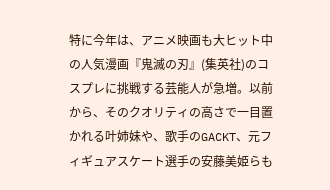特に今年は、アニメ映画も大ヒット中の人気漫画『鬼滅の刃』(集英社)のコスプレに挑戦する芸能人が急増。以前から、そのクオリティの高さで一目置かれる叶姉妹や、歌手のGACKT、元フィギュアスケート選手の安藤美姫らも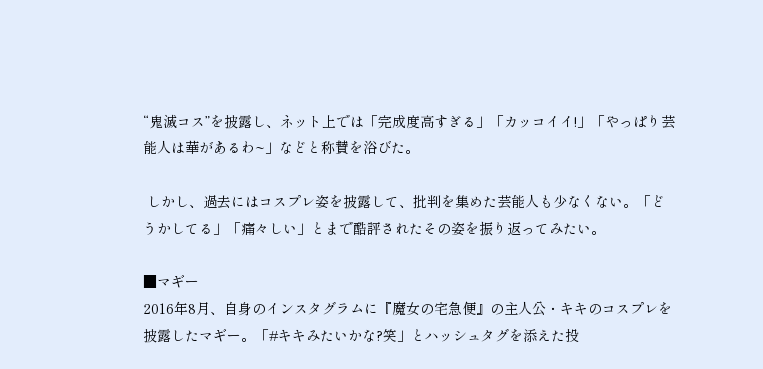“鬼滅コス”を披露し、ネット上では「完成度高すぎる」「カッコイイ!」「やっぱり芸能人は華があるわ~」などと称賛を浴びた。

 しかし、過去にはコスプレ姿を披露して、批判を集めた芸能人も少なくない。「どうかしてる」「痛々しい」とまで酷評されたその姿を振り返ってみたい。

■マギー
2016年8月、自身のインスタグラムに『魔女の宅急便』の主人公・キキのコスプレを披露したマギー。「#キキみたいかな?笑」とハッシュタグを添えた投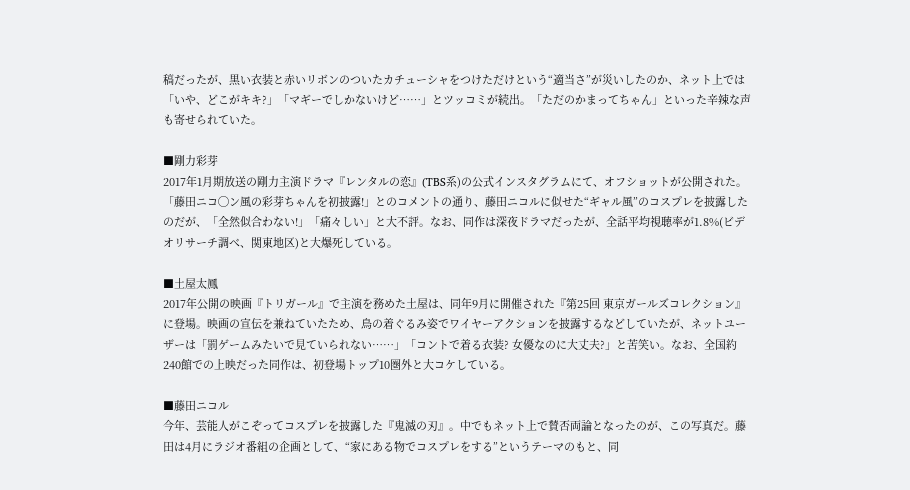稿だったが、黒い衣装と赤いリボンのついたカチューシャをつけただけという“適当さ”が災いしたのか、ネット上では「いや、どこがキキ?」「マギーでしかないけど……」とツッコミが続出。「ただのかまってちゃん」といった辛辣な声も寄せられていた。

■剛力彩芽
2017年1月期放送の剛力主演ドラマ『レンタルの恋』(TBS系)の公式インスタグラムにて、オフショットが公開された。「藤田ニコ◯ン風の彩芽ちゃんを初披露!」とのコメントの通り、藤田ニコルに似せた“ギャル風”のコスプレを披露したのだが、「全然似合わない!」「痛々しい」と大不評。なお、同作は深夜ドラマだったが、全話平均視聴率が1.8%(ビデオリサーチ調べ、関東地区)と大爆死している。

■土屋太鳳
2017年公開の映画『トリガール』で主演を務めた土屋は、同年9月に開催された『第25回 東京ガールズコレクション』に登場。映画の宣伝を兼ねていたため、鳥の着ぐるみ姿でワイヤーアクションを披露するなどしていたが、ネットユーザーは「罰ゲームみたいで見ていられない……」「コントで着る衣装? 女優なのに大丈夫?」と苦笑い。なお、全国約240館での上映だった同作は、初登場トップ10圏外と大コケしている。

■藤田ニコル
今年、芸能人がこぞってコスプレを披露した『鬼滅の刃』。中でもネット上で賛否両論となったのが、この写真だ。藤田は4月にラジオ番組の企画として、“家にある物でコスプレをする”というテーマのもと、同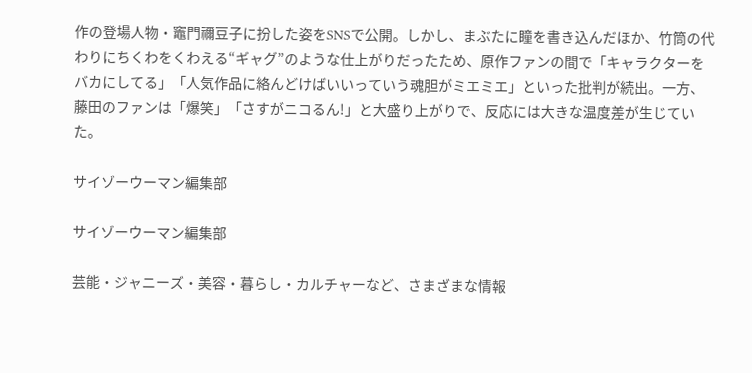作の登場人物・竈門禰豆子に扮した姿をSNSで公開。しかし、まぶたに瞳を書き込んだほか、竹筒の代わりにちくわをくわえる“ギャグ”のような仕上がりだったため、原作ファンの間で「キャラクターをバカにしてる」「人気作品に絡んどけばいいっていう魂胆がミエミエ」といった批判が続出。一方、藤田のファンは「爆笑」「さすがニコるん!」と大盛り上がりで、反応には大きな温度差が生じていた。

サイゾーウーマン編集部

サイゾーウーマン編集部

芸能・ジャニーズ・美容・暮らし・カルチャーなど、さまざまな情報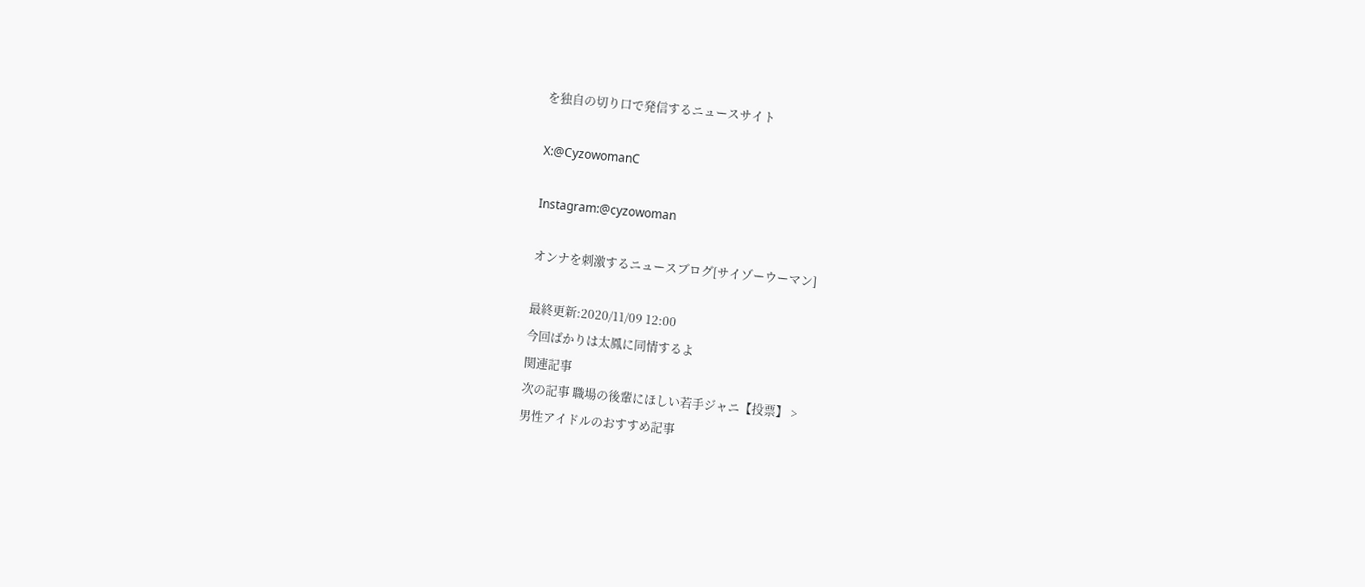を独自の切り口で発信するニュースサイト

X:@CyzowomanC

Instagram:@cyzowoman

オンナを刺激するニュースブログ[サイゾーウーマン]

最終更新:2020/11/09 12:00
今回ばかりは太鳳に同情するよ
関連記事
次の記事 職場の後輩にほしい若手ジャニ【投票】 >
男性アイドルのおすすめ記事